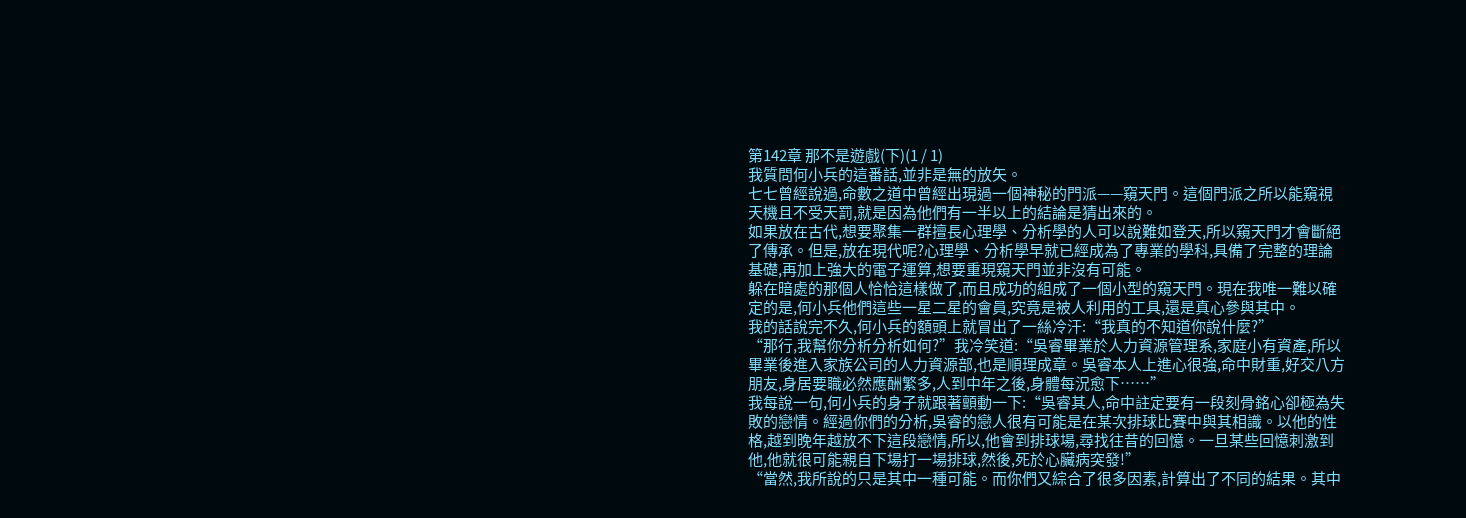第142章 那不是遊戲(下)(1 / 1)
我質問何小兵的這番話,並非是無的放矢。
七七曾經說過,命數之道中曾經出現過一個神秘的門派——窺天門。這個門派之所以能窺視天機且不受天罰,就是因為他們有一半以上的結論是猜出來的。
如果放在古代,想要聚集一群擅長心理學、分析學的人可以說難如登天,所以窺天門才會斷絕了傳承。但是,放在現代呢?心理學、分析學早就已經成為了專業的學科,具備了完整的理論基礎,再加上強大的電子運算,想要重現窺天門並非沒有可能。
躲在暗處的那個人恰恰這樣做了,而且成功的組成了一個小型的窺天門。現在我唯一難以確定的是,何小兵他們這些一星二星的會員,究竟是被人利用的工具,還是真心參與其中。
我的話說完不久,何小兵的額頭上就冒出了一絲冷汗:“我真的不知道你說什麼?”
“那行,我幫你分析分析如何?”我冷笑道:“吳睿畢業於人力資源管理系,家庭小有資產,所以畢業後進入家族公司的人力資源部,也是順理成章。吳睿本人上進心很強,命中財重,好交八方朋友,身居要職必然應酬繁多,人到中年之後,身體每況愈下……”
我每說一句,何小兵的身子就跟著顫動一下:“吳睿其人,命中註定要有一段刻骨銘心卻極為失敗的戀情。經過你們的分析,吳睿的戀人很有可能是在某次排球比賽中與其相識。以他的性格,越到晚年越放不下這段戀情,所以,他會到排球場,尋找往昔的回憶。一旦某些回憶刺激到他,他就很可能親自下場打一場排球,然後,死於心臟病突發!”
“當然,我所說的只是其中一種可能。而你們又綜合了很多因素,計算出了不同的結果。其中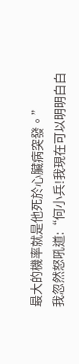最大的機率就是他死於心臟病突發。”
我忽然怒吼道:“何小兵!我現在可以明明白白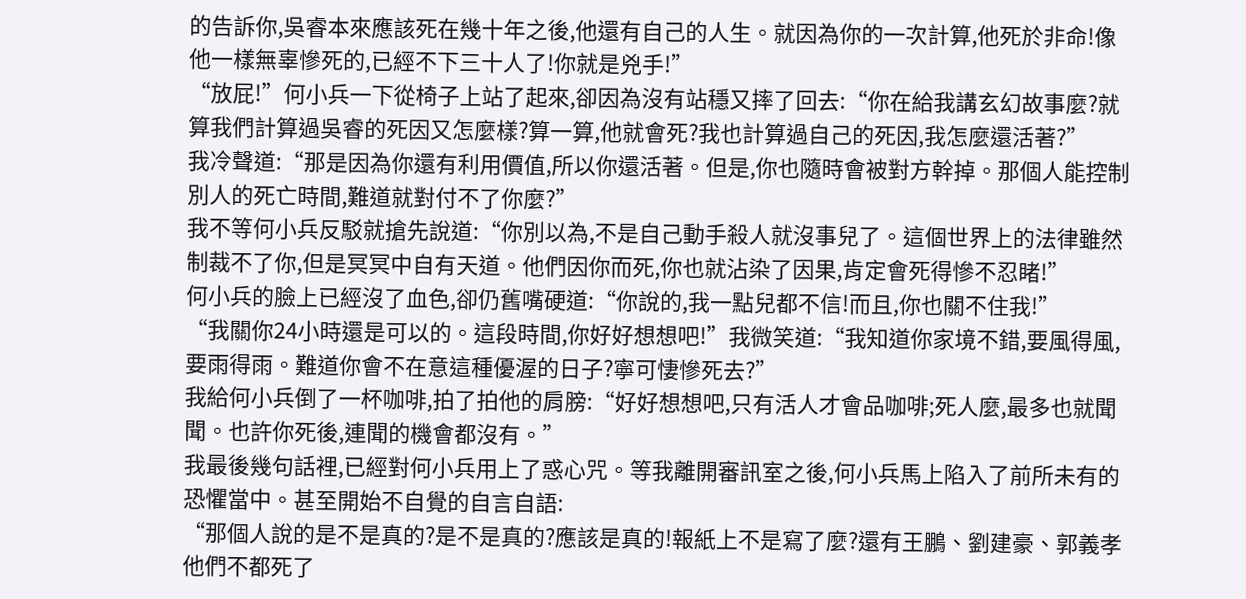的告訴你,吳睿本來應該死在幾十年之後,他還有自己的人生。就因為你的一次計算,他死於非命!像他一樣無辜慘死的,已經不下三十人了!你就是兇手!”
“放屁!”何小兵一下從椅子上站了起來,卻因為沒有站穩又摔了回去:“你在給我講玄幻故事麼?就算我們計算過吳睿的死因又怎麼樣?算一算,他就會死?我也計算過自己的死因,我怎麼還活著?”
我冷聲道:“那是因為你還有利用價值,所以你還活著。但是,你也隨時會被對方幹掉。那個人能控制別人的死亡時間,難道就對付不了你麼?”
我不等何小兵反駁就搶先說道:“你別以為,不是自己動手殺人就沒事兒了。這個世界上的法律雖然制裁不了你,但是冥冥中自有天道。他們因你而死,你也就沾染了因果,肯定會死得慘不忍睹!”
何小兵的臉上已經沒了血色,卻仍舊嘴硬道:“你說的,我一點兒都不信!而且,你也關不住我!”
“我關你24小時還是可以的。這段時間,你好好想想吧!”我微笑道:“我知道你家境不錯,要風得風,要雨得雨。難道你會不在意這種優渥的日子?寧可悽慘死去?”
我給何小兵倒了一杯咖啡,拍了拍他的肩膀:“好好想想吧,只有活人才會品咖啡;死人麼,最多也就聞聞。也許你死後,連聞的機會都沒有。”
我最後幾句話裡,已經對何小兵用上了惑心咒。等我離開審訊室之後,何小兵馬上陷入了前所未有的恐懼當中。甚至開始不自覺的自言自語:
“那個人說的是不是真的?是不是真的?應該是真的!報紙上不是寫了麼?還有王鵬、劉建豪、郭義孝他們不都死了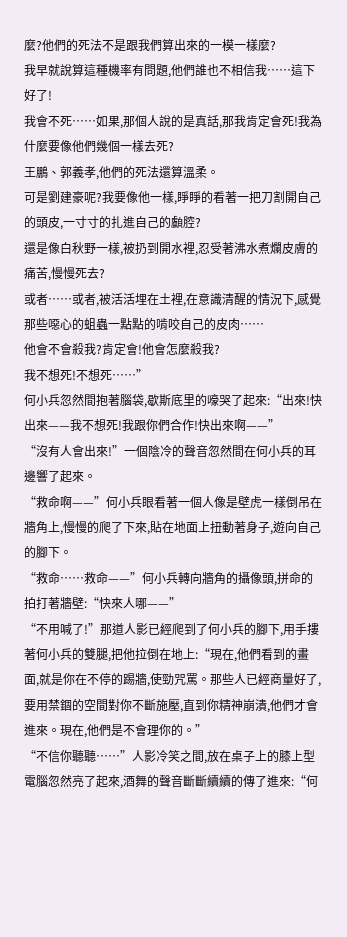麼?他們的死法不是跟我們算出來的一模一樣麼?
我早就說算這種機率有問題,他們誰也不相信我……這下好了!
我會不死……如果,那個人說的是真話,那我肯定會死!我為什麼要像他們幾個一樣去死?
王鵬、郭義孝,他們的死法還算溫柔。
可是劉建豪呢?我要像他一樣,睜睜的看著一把刀割開自己的頭皮,一寸寸的扎進自己的顱腔?
還是像白秋野一樣,被扔到開水裡,忍受著沸水煮爛皮膚的痛苦,慢慢死去?
或者……或者,被活活埋在土裡,在意識清醒的情況下,感覺那些噁心的蛆蟲一點點的啃咬自己的皮肉……
他會不會殺我?肯定會!他會怎麼殺我?
我不想死!不想死……”
何小兵忽然間抱著腦袋,歇斯底里的嚎哭了起來:“出來!快出來——我不想死!我跟你們合作!快出來啊——”
“沒有人會出來!”一個陰冷的聲音忽然間在何小兵的耳邊響了起來。
“救命啊——”何小兵眼看著一個人像是壁虎一樣倒吊在牆角上,慢慢的爬了下來,貼在地面上扭動著身子,遊向自己的腳下。
“救命……救命——”何小兵轉向牆角的攝像頭,拼命的拍打著牆壁:“快來人哪——”
“不用喊了!”那道人影已經爬到了何小兵的腳下,用手摟著何小兵的雙腿,把他拉倒在地上:“現在,他們看到的畫面,就是你在不停的踢牆,使勁咒罵。那些人已經商量好了,要用禁錮的空間對你不斷施壓,直到你精神崩潰,他們才會進來。現在,他們是不會理你的。”
“不信你聽聽……”人影冷笑之間,放在桌子上的膝上型電腦忽然亮了起來,酒舞的聲音斷斷續續的傳了進來:“何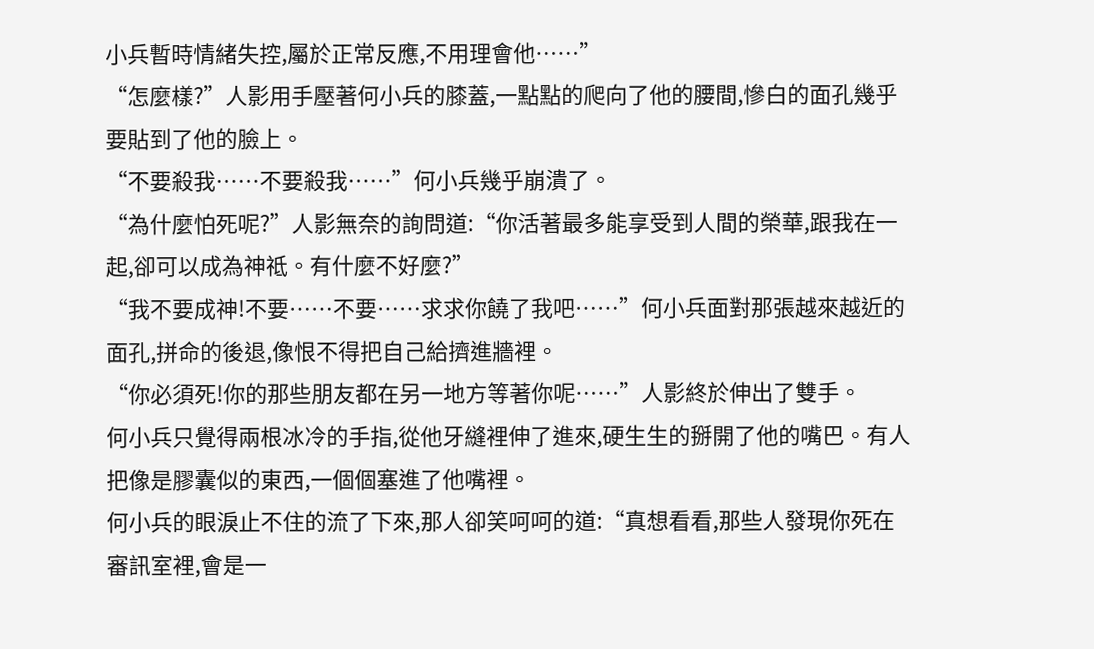小兵暫時情緒失控,屬於正常反應,不用理會他……”
“怎麼樣?”人影用手壓著何小兵的膝蓋,一點點的爬向了他的腰間,慘白的面孔幾乎要貼到了他的臉上。
“不要殺我……不要殺我……”何小兵幾乎崩潰了。
“為什麼怕死呢?”人影無奈的詢問道:“你活著最多能享受到人間的榮華,跟我在一起,卻可以成為神祗。有什麼不好麼?”
“我不要成神!不要……不要……求求你饒了我吧……”何小兵面對那張越來越近的面孔,拼命的後退,像恨不得把自己給擠進牆裡。
“你必須死!你的那些朋友都在另一地方等著你呢……”人影終於伸出了雙手。
何小兵只覺得兩根冰冷的手指,從他牙縫裡伸了進來,硬生生的掰開了他的嘴巴。有人把像是膠囊似的東西,一個個塞進了他嘴裡。
何小兵的眼淚止不住的流了下來,那人卻笑呵呵的道:“真想看看,那些人發現你死在審訊室裡,會是一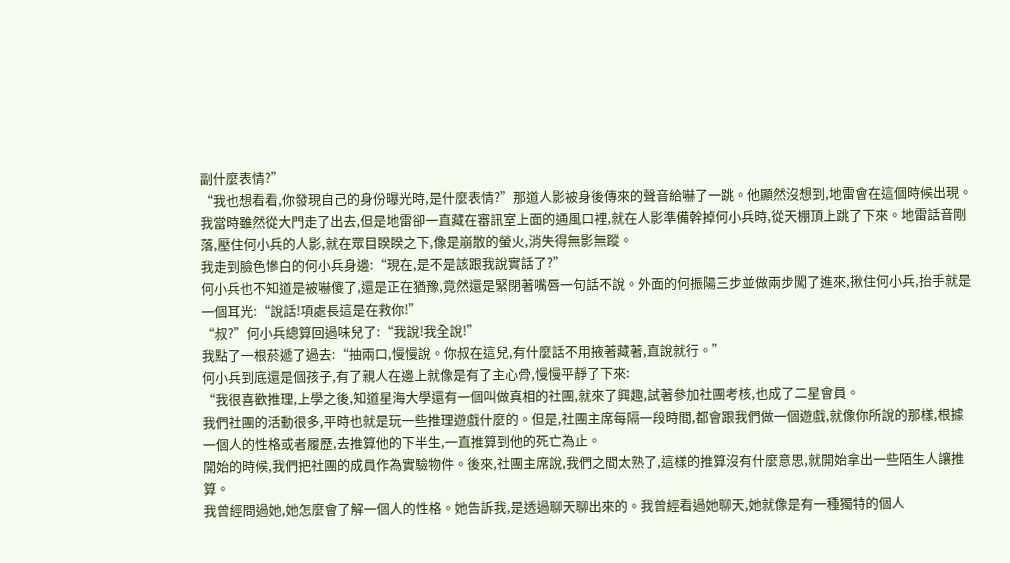副什麼表情?”
“我也想看看,你發現自己的身份曝光時,是什麼表情?”那道人影被身後傳來的聲音給嚇了一跳。他顯然沒想到,地雷會在這個時候出現。
我當時雖然從大門走了出去,但是地雷卻一直藏在審訊室上面的通風口裡,就在人影準備幹掉何小兵時,從天棚頂上跳了下來。地雷話音剛落,壓住何小兵的人影,就在眾目睽睽之下,像是崩散的螢火,消失得無影無蹤。
我走到臉色慘白的何小兵身邊:“現在,是不是該跟我說實話了?”
何小兵也不知道是被嚇傻了,還是正在猶豫,竟然還是緊閉著嘴唇一句話不說。外面的何振陽三步並做兩步闖了進來,揪住何小兵,抬手就是一個耳光:“說話!項處長這是在救你!”
“叔?”何小兵總算回過味兒了:“我說!我全說!”
我點了一根菸遞了過去:“抽兩口,慢慢說。你叔在這兒,有什麼話不用掖著藏著,直說就行。”
何小兵到底還是個孩子,有了親人在邊上就像是有了主心骨,慢慢平靜了下來:
“我很喜歡推理,上學之後,知道星海大學還有一個叫做真相的社團,就來了興趣,試著參加社團考核,也成了二星會員。
我們社團的活動很多,平時也就是玩一些推理遊戲什麼的。但是,社團主席每隔一段時間,都會跟我們做一個遊戲,就像你所說的那樣,根據一個人的性格或者履歷,去推算他的下半生,一直推算到他的死亡為止。
開始的時候,我們把社團的成員作為實驗物件。後來,社團主席說,我們之間太熟了,這樣的推算沒有什麼意思,就開始拿出一些陌生人讓推算。
我曾經問過她,她怎麼會了解一個人的性格。她告訴我,是透過聊天聊出來的。我曾經看過她聊天,她就像是有一種獨特的個人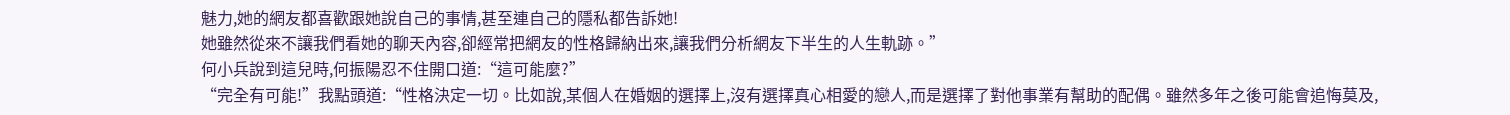魅力,她的網友都喜歡跟她說自己的事情,甚至連自己的隱私都告訴她!
她雖然從來不讓我們看她的聊天內容,卻經常把網友的性格歸納出來,讓我們分析網友下半生的人生軌跡。”
何小兵說到這兒時,何振陽忍不住開口道:“這可能麼?”
“完全有可能!”我點頭道:“性格決定一切。比如說,某個人在婚姻的選擇上,沒有選擇真心相愛的戀人,而是選擇了對他事業有幫助的配偶。雖然多年之後可能會追悔莫及,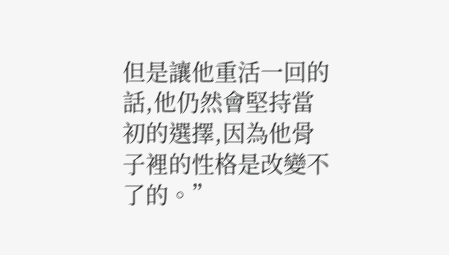但是讓他重活一回的話,他仍然會堅持當初的選擇,因為他骨子裡的性格是改變不了的。”